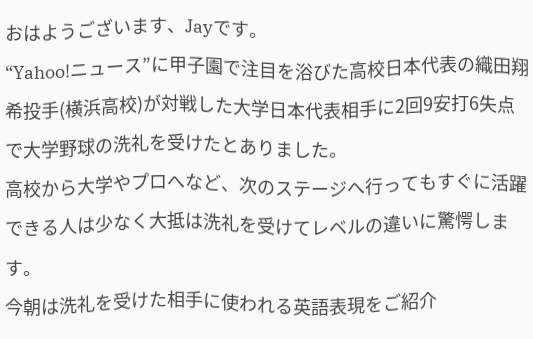おはようございます、Jayです。
“Yahoo!ニュース”に甲子園で注目を浴びた高校日本代表の織田翔希投手(横浜高校)が対戦した大学日本代表相手に2回9安打6失点で大学野球の洗礼を受けたとありました。
高校から大学やプロへなど、次のステージへ行ってもすぐに活躍できる人は少なく大抵は洗礼を受けてレベルの違いに驚愕します。
今朝は洗礼を受けた相手に使われる英語表現をご紹介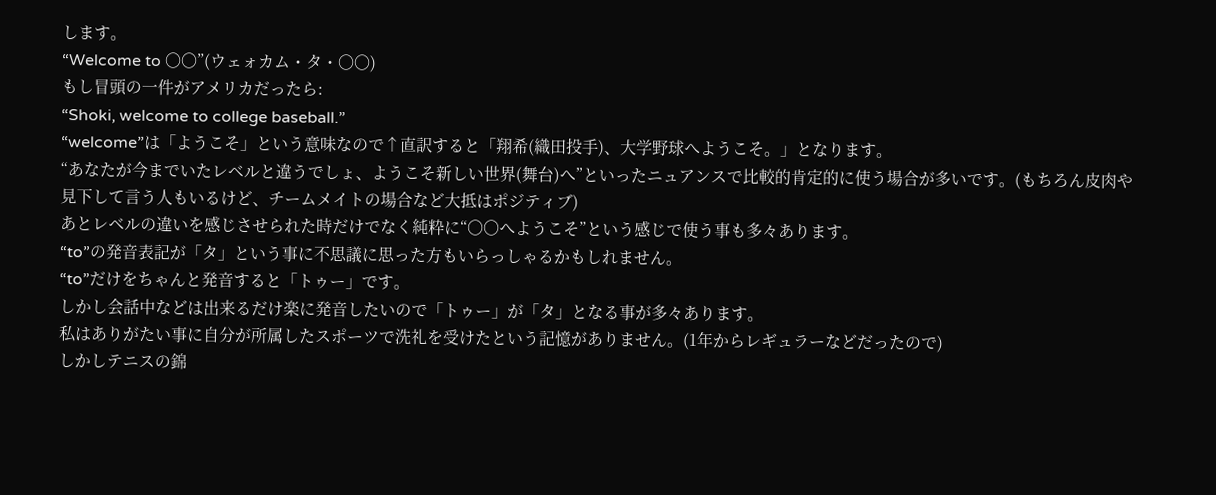します。
“Welcome to 〇〇”(ウェォカム・タ・〇〇)
もし冒頭の一件がアメリカだったら:
“Shoki, welcome to college baseball.”
“welcome”は「ようこそ」という意味なので↑直訳すると「翔希(織田投手)、大学野球へようこそ。」となります。
“あなたが今までいたレベルと違うでしょ、ようこそ新しい世界(舞台)へ”といったニュアンスで比較的肯定的に使う場合が多いです。(もちろん皮肉や見下して言う人もいるけど、チームメイトの場合など大抵はポジティブ)
あとレベルの違いを感じさせられた時だけでなく純粋に“〇〇へようこそ”という感じで使う事も多々あります。
“to”の発音表記が「タ」という事に不思議に思った方もいらっしゃるかもしれません。
“to”だけをちゃんと発音すると「トゥー」です。
しかし会話中などは出来るだけ楽に発音したいので「トゥー」が「タ」となる事が多々あります。
私はありがたい事に自分が所属したスポーツで洗礼を受けたという記憶がありません。(1年からレギュラーなどだったので)
しかしテニスの錦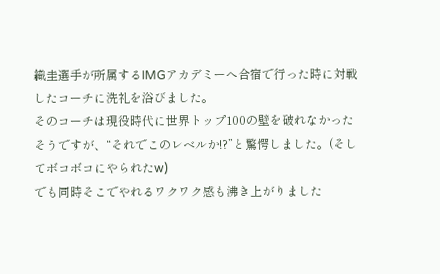織圭選手が所属するIMGアカデミーへ合宿で行った時に対戦したコーチに洗礼を浴びました。
そのコーチは現役時代に世界トップ100の壁を破れなかったそうですが、“それでこのレベルか!?”と驚愕しました。(そしてボコボコにやられたw)
でも同時そこでやれるワクワク感も沸き上がりました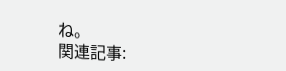ね。
関連記事: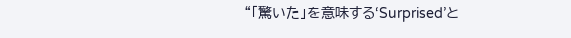“「驚いた」を意味する‘Surprised’と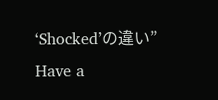‘Shocked’の違い”
Have a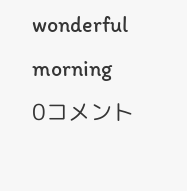wonderful morning
0コメント